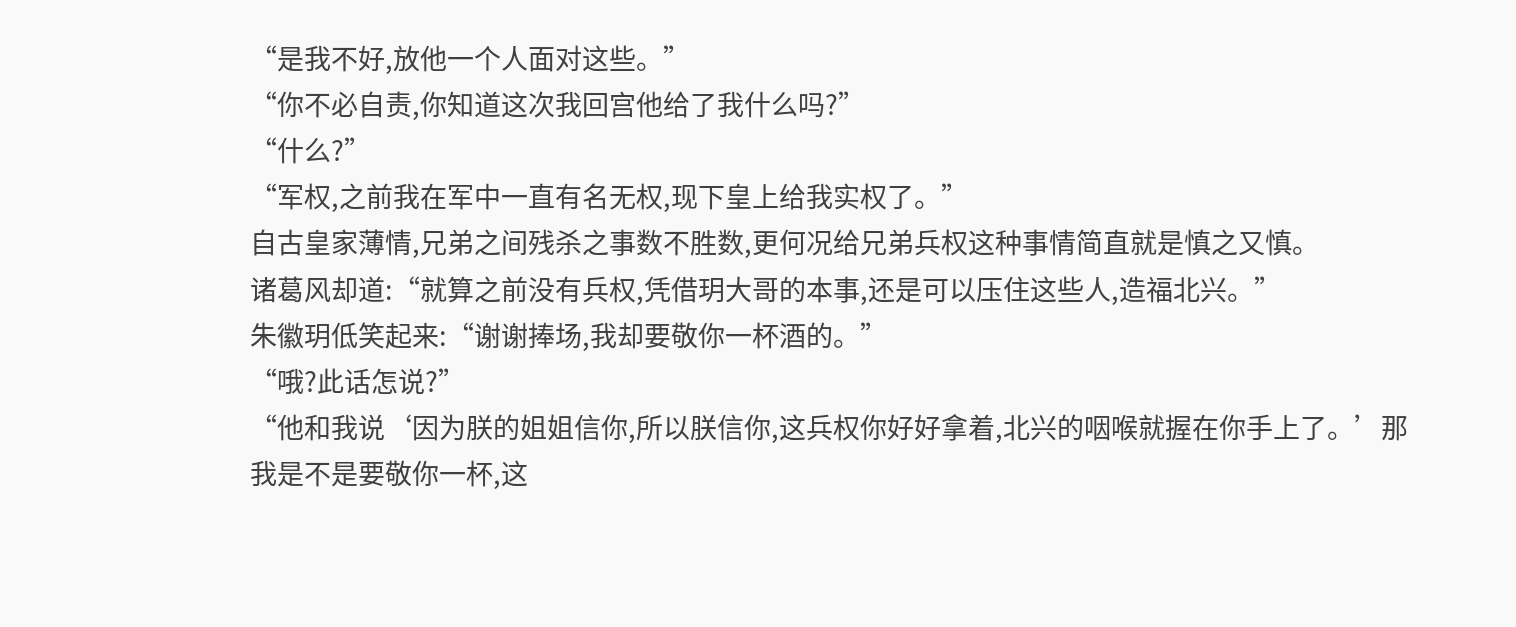“是我不好,放他一个人面对这些。”
“你不必自责,你知道这次我回宫他给了我什么吗?”
“什么?”
“军权,之前我在军中一直有名无权,现下皇上给我实权了。”
自古皇家薄情,兄弟之间残杀之事数不胜数,更何况给兄弟兵权这种事情简直就是慎之又慎。
诸葛风却道:“就算之前没有兵权,凭借玥大哥的本事,还是可以压住这些人,造福北兴。”
朱徽玥低笑起来:“谢谢捧场,我却要敬你一杯酒的。”
“哦?此话怎说?”
“他和我说‘因为朕的姐姐信你,所以朕信你,这兵权你好好拿着,北兴的咽喉就握在你手上了。’那我是不是要敬你一杯,这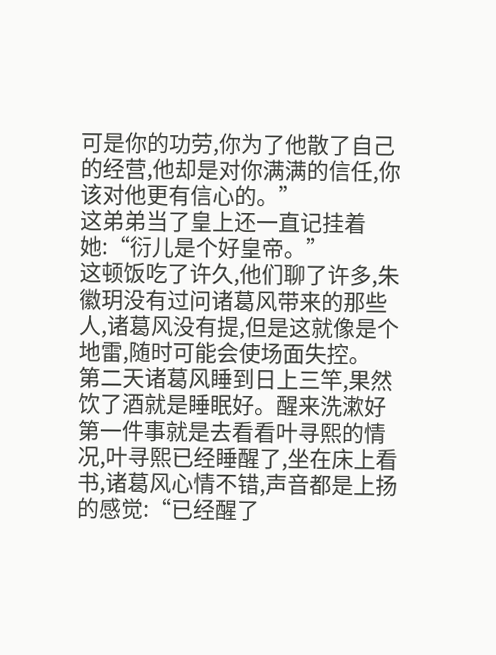可是你的功劳,你为了他散了自己的经营,他却是对你满满的信任,你该对他更有信心的。”
这弟弟当了皇上还一直记挂着她:“衍儿是个好皇帝。”
这顿饭吃了许久,他们聊了许多,朱徽玥没有过问诸葛风带来的那些人,诸葛风没有提,但是这就像是个地雷,随时可能会使场面失控。
第二天诸葛风睡到日上三竿,果然饮了酒就是睡眠好。醒来洗漱好第一件事就是去看看叶寻熙的情况,叶寻熙已经睡醒了,坐在床上看书,诸葛风心情不错,声音都是上扬的感觉:“已经醒了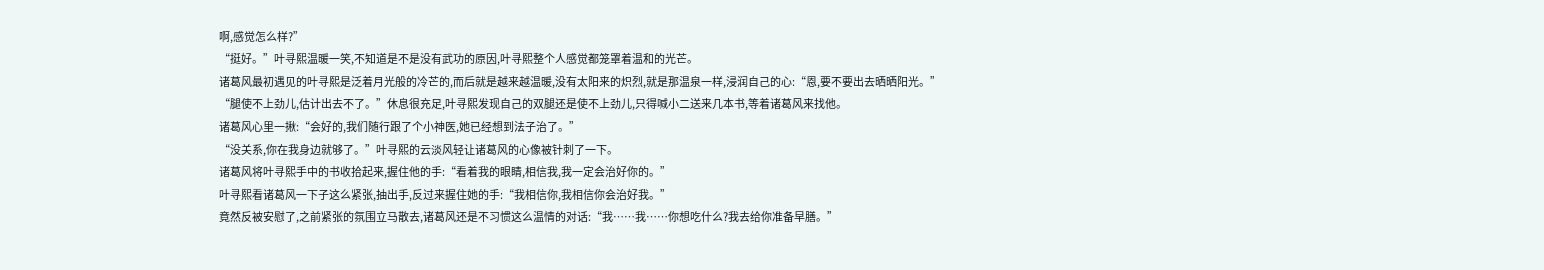啊,感觉怎么样?”
“挺好。”叶寻熙温暖一笑,不知道是不是没有武功的原因,叶寻熙整个人感觉都笼罩着温和的光芒。
诸葛风最初遇见的叶寻熙是泛着月光般的冷芒的,而后就是越来越温暖,没有太阳来的炽烈,就是那温泉一样,浸润自己的心:“恩,要不要出去晒晒阳光。”
“腿使不上劲儿,估计出去不了。”休息很充足,叶寻熙发现自己的双腿还是使不上劲儿,只得喊小二送来几本书,等着诸葛风来找他。
诸葛风心里一揪:“会好的,我们随行跟了个小神医,她已经想到法子治了。”
“没关系,你在我身边就够了。”叶寻熙的云淡风轻让诸葛风的心像被针刺了一下。
诸葛风将叶寻熙手中的书收拾起来,握住他的手:“看着我的眼睛,相信我,我一定会治好你的。”
叶寻熙看诸葛风一下子这么紧张,抽出手,反过来握住她的手:“我相信你,我相信你会治好我。”
竟然反被安慰了,之前紧张的氛围立马散去,诸葛风还是不习惯这么温情的对话:“我……我……你想吃什么?我去给你准备早膳。”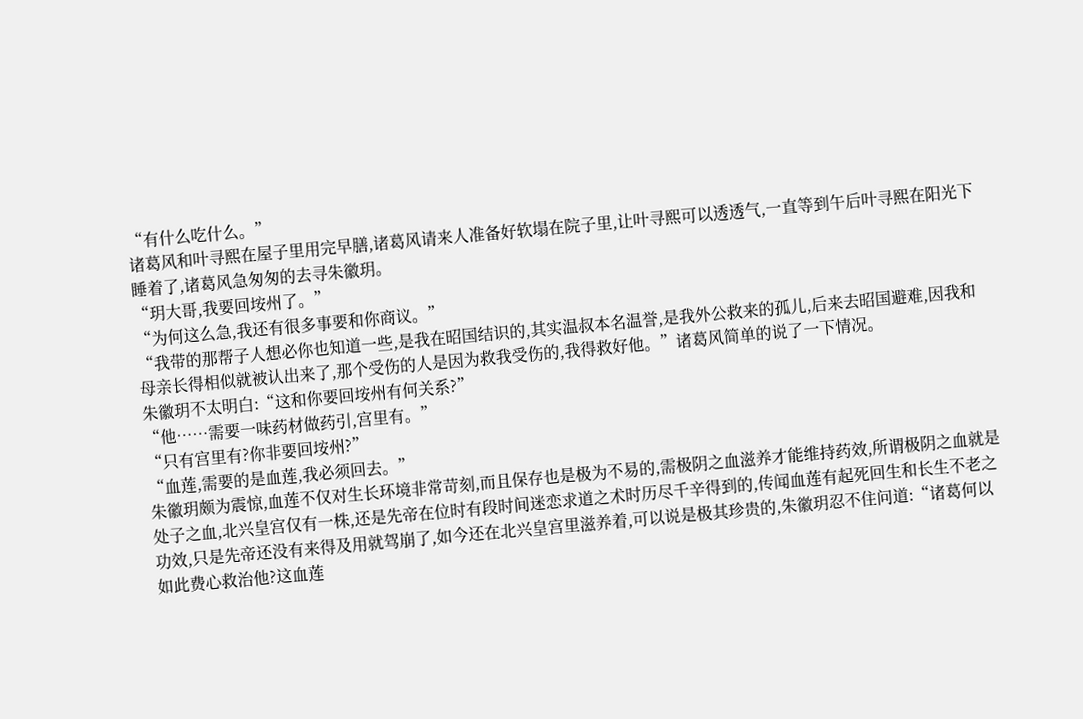“有什么吃什么。”
诸葛风和叶寻熙在屋子里用完早膳,诸葛风请来人准备好软塌在院子里,让叶寻熙可以透透气,一直等到午后叶寻熙在阳光下睡着了,诸葛风急匆匆的去寻朱徽玥。
“玥大哥,我要回垵州了。”
“为何这么急,我还有很多事要和你商议。”
“我带的那帮子人想必你也知道一些,是我在昭国结识的,其实温叔本名温誉,是我外公救来的孤儿,后来去昭国避难,因我和母亲长得相似就被认出来了,那个受伤的人是因为救我受伤的,我得救好他。”诸葛风简单的说了一下情况。
朱徽玥不太明白:“这和你要回垵州有何关系?”
“他……需要一味药材做药引,宫里有。”
“只有宫里有?你非要回垵州?”
“血莲,需要的是血莲,我必须回去。”
朱徽玥颇为震惊,血莲不仅对生长环境非常苛刻,而且保存也是极为不易的,需极阴之血滋养才能维持药效,所谓极阴之血就是处子之血,北兴皇宫仅有一株,还是先帝在位时有段时间迷恋求道之术时历尽千辛得到的,传闻血莲有起死回生和长生不老之功效,只是先帝还没有来得及用就驾崩了,如今还在北兴皇宫里滋养着,可以说是极其珍贵的,朱徽玥忍不住问道:“诸葛何以如此费心救治他?这血莲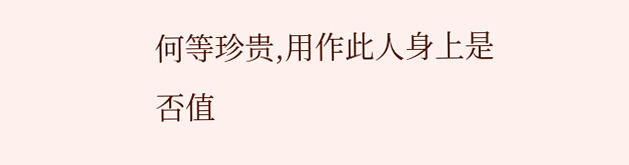何等珍贵,用作此人身上是否值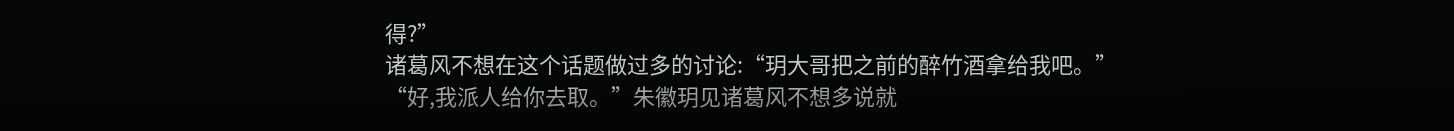得?”
诸葛风不想在这个话题做过多的讨论:“玥大哥把之前的醉竹酒拿给我吧。”
“好,我派人给你去取。”朱徽玥见诸葛风不想多说就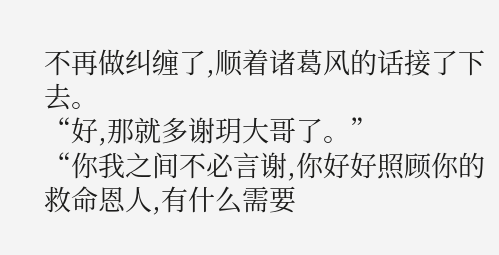不再做纠缠了,顺着诸葛风的话接了下去。
“好,那就多谢玥大哥了。”
“你我之间不必言谢,你好好照顾你的救命恩人,有什么需要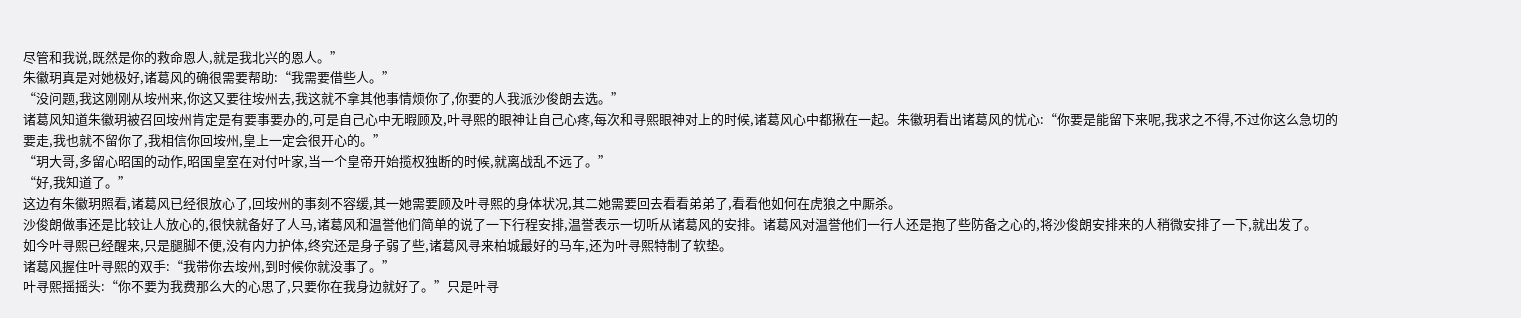尽管和我说,既然是你的救命恩人,就是我北兴的恩人。”
朱徽玥真是对她极好,诸葛风的确很需要帮助:“我需要借些人。”
“没问题,我这刚刚从垵州来,你这又要往垵州去,我这就不拿其他事情烦你了,你要的人我派沙俊朗去选。”
诸葛风知道朱徽玥被召回垵州肯定是有要事要办的,可是自己心中无暇顾及,叶寻熙的眼神让自己心疼,每次和寻熙眼神对上的时候,诸葛风心中都揪在一起。朱徽玥看出诸葛风的忧心:“你要是能留下来呢,我求之不得,不过你这么急切的要走,我也就不留你了,我相信你回垵州,皇上一定会很开心的。”
“玥大哥,多留心昭国的动作,昭国皇室在对付叶家,当一个皇帝开始揽权独断的时候,就离战乱不远了。”
“好,我知道了。”
这边有朱徽玥照看,诸葛风已经很放心了,回垵州的事刻不容缓,其一她需要顾及叶寻熙的身体状况,其二她需要回去看看弟弟了,看看他如何在虎狼之中厮杀。
沙俊朗做事还是比较让人放心的,很快就备好了人马,诸葛风和温誉他们简单的说了一下行程安排,温誉表示一切听从诸葛风的安排。诸葛风对温誉他们一行人还是抱了些防备之心的,将沙俊朗安排来的人稍微安排了一下,就出发了。
如今叶寻熙已经醒来,只是腿脚不便,没有内力护体,终究还是身子弱了些,诸葛风寻来柏城最好的马车,还为叶寻熙特制了软垫。
诸葛风握住叶寻熙的双手:“我带你去垵州,到时候你就没事了。”
叶寻熙摇摇头:“你不要为我费那么大的心思了,只要你在我身边就好了。”只是叶寻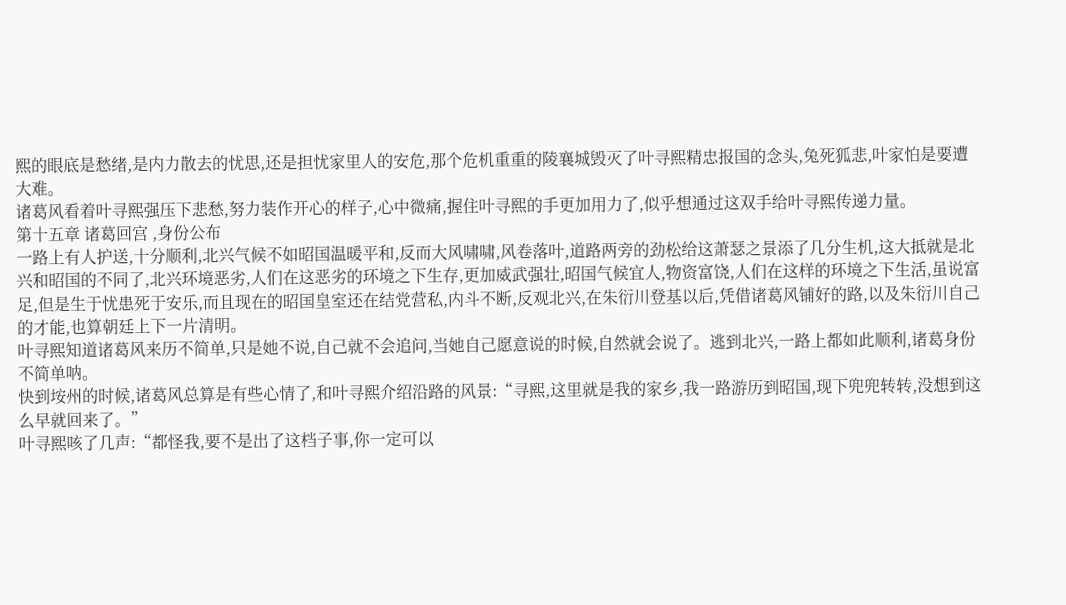熙的眼底是愁绪,是内力散去的忧思,还是担忧家里人的安危,那个危机重重的陵襄城毁灭了叶寻熙精忠报国的念头,兔死狐悲,叶家怕是要遭大难。
诸葛风看着叶寻熙强压下悲愁,努力装作开心的样子,心中微痛,握住叶寻熙的手更加用力了,似乎想通过这双手给叶寻熙传递力量。
第十五章 诸葛回宫 ,身份公布
一路上有人护送,十分顺利,北兴气候不如昭国温暖平和,反而大风啸啸,风卷落叶,道路两旁的劲松给这萧瑟之景添了几分生机,这大抵就是北兴和昭国的不同了,北兴环境恶劣,人们在这恶劣的环境之下生存,更加威武强壮,昭国气候宜人,物资富饶,人们在这样的环境之下生活,虽说富足,但是生于忧患死于安乐,而且现在的昭国皇室还在结党营私,内斗不断,反观北兴,在朱衍川登基以后,凭借诸葛风铺好的路,以及朱衍川自己的才能,也算朝廷上下一片清明。
叶寻熙知道诸葛风来历不简单,只是她不说,自己就不会追问,当她自己愿意说的时候,自然就会说了。逃到北兴,一路上都如此顺利,诸葛身份不简单呐。
快到垵州的时候,诸葛风总算是有些心情了,和叶寻熙介绍沿路的风景:“寻熙,这里就是我的家乡,我一路游历到昭国,现下兜兜转转,没想到这么早就回来了。”
叶寻熙咳了几声:“都怪我,要不是出了这档子事,你一定可以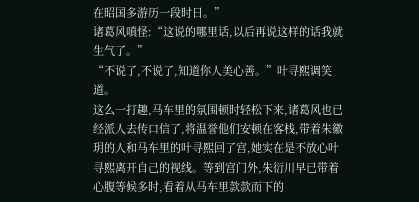在昭国多游历一段时日。”
诸葛风嗔怪:“这说的哪里话,以后再说这样的话我就生气了。”
“不说了,不说了,知道你人美心善。”叶寻熙调笑道。
这么一打趣,马车里的氛围顿时轻松下来,诸葛风也已经派人去传口信了,将温誉他们安顿在客栈,带着朱徽玥的人和马车里的叶寻熙回了宫,她实在是不放心叶寻熙离开自己的视线。等到宫门外,朱衍川早已带着心腹等候多时,看着从马车里款款而下的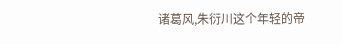诸葛风,朱衍川这个年轻的帝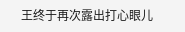王终于再次露出打心眼儿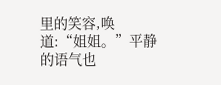里的笑容,唤道:“姐姐。”平静的语气也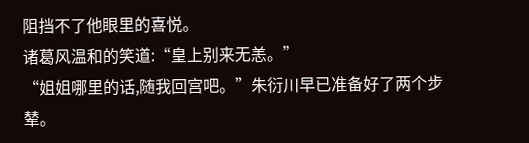阻挡不了他眼里的喜悦。
诸葛风温和的笑道:“皇上别来无恙。”
“姐姐哪里的话,随我回宫吧。”朱衍川早已准备好了两个步辇。